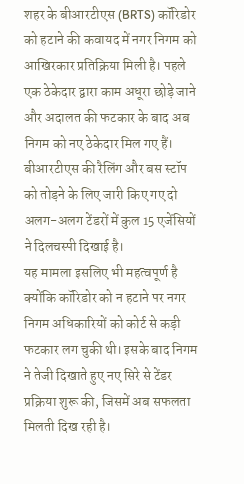शहर के बीआरटीएस (BRTS) कॉरिडोर को हटाने की कवायद में नगर निगम को आखिरकार प्रतिक्रिया मिली है। पहले एक ठेकेदार द्वारा काम अधूरा छोड़े जाने और अदालत की फटकार के बाद अब निगम को नए ठेकेदार मिल गए हैं। बीआरटीएस की रैलिंग और बस स्टॉप को तोड़ने के लिए जारी किए गए दो अलग-अलग टेंडरों में कुल 15 एजेंसियों ने दिलचस्पी दिखाई है।
यह मामला इसलिए भी महत्वपूर्ण है क्योंकि कॉरिडोर को न हटाने पर नगर निगम अधिकारियों को कोर्ट से कड़ी फटकार लग चुकी थी। इसके बाद निगम ने तेजी दिखाते हुए नए सिरे से टेंडर प्रक्रिया शुरू की, जिसमें अब सफलता मिलती दिख रही है।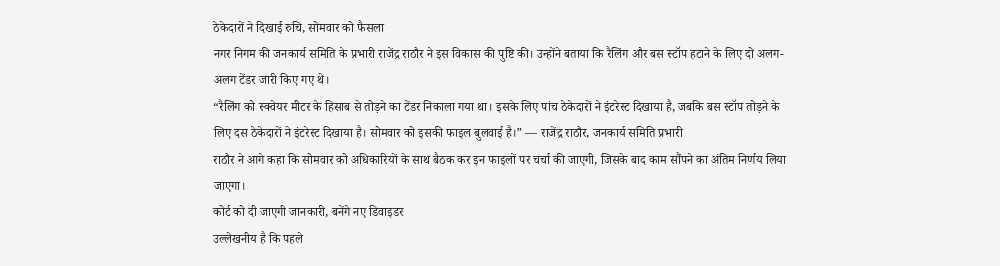ठेकेदारों ने दिखाई रुचि, सोमवार को फैसला
नगर निगम की जनकार्य समिति के प्रभारी राजेंद्र राठौर ने इस विकास की पुष्टि की। उन्होंने बताया कि रैलिंग और बस स्टॉप हटाने के लिए दो अलग-अलग टेंडर जारी किए गए थे।
“रैलिंग को स्क्वेयर मीटर के हिसाब से तोड़ने का टेंडर निकाला गया था। इसके लिए पांच ठेकेदारों ने इंटरेस्ट दिखाया है, जबकि बस स्टॉप तोड़ने के लिए दस ठेकेदारों ने इंटरेस्ट दिखाया है। सोमवार को इसकी फाइल बुलवाई है।” — राजेंद्र राठौर, जनकार्य समिति प्रभारी
राठौर ने आगे कहा कि सोमवार को अधिकारियों के साथ बैठक कर इन फाइलों पर चर्चा की जाएगी, जिसके बाद काम सौंपने का अंतिम निर्णय लिया जाएगा।
कोर्ट को दी जाएगी जानकारी, बनेंगे नए डिवाइडर
उल्लेखनीय है कि पहले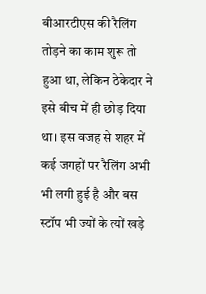बीआरटीएस की रैलिंग तोड़ने का काम शुरू तो हुआ था, लेकिन ठेकेदार ने इसे बीच में ही छोड़ दिया था। इस वजह से शहर में कई जगहों पर रैलिंग अभी भी लगी हुई है और बस स्टॉप भी ज्यों के त्यों खड़े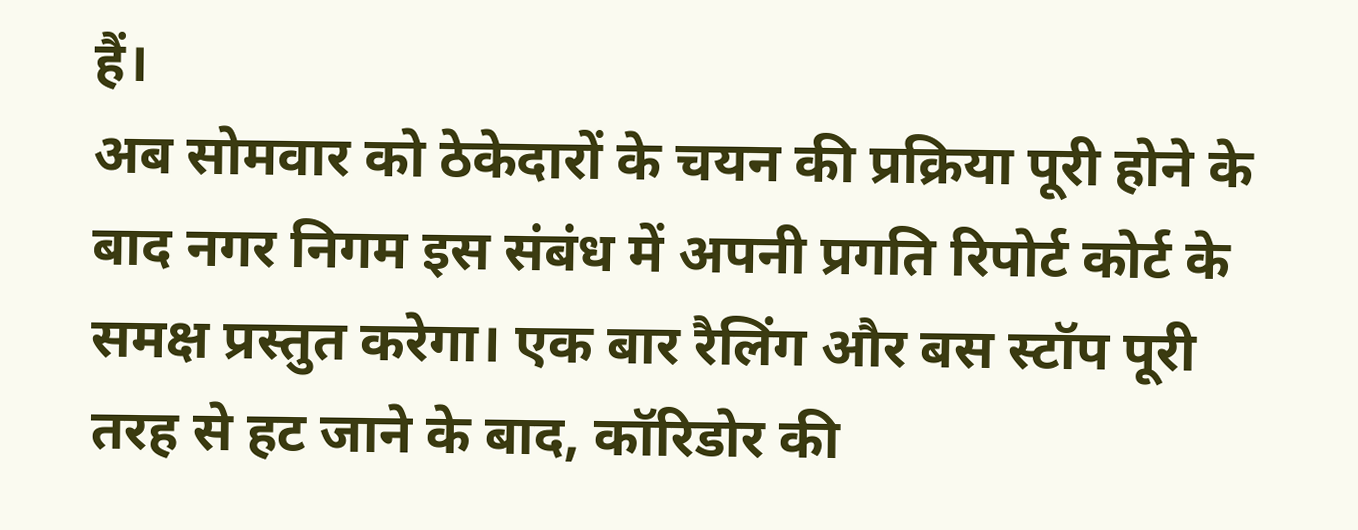हैं।
अब सोमवार को ठेकेदारों के चयन की प्रक्रिया पूरी होने के बाद नगर निगम इस संबंध में अपनी प्रगति रिपोर्ट कोर्ट के समक्ष प्रस्तुत करेगा। एक बार रैलिंग और बस स्टॉप पूरी तरह से हट जाने के बाद, कॉरिडोर की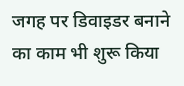जगह पर डिवाइडर बनाने का काम भी शुरू किया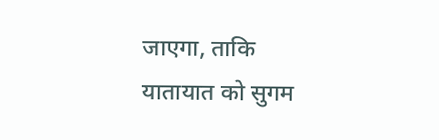जाएगा, ताकि यातायात को सुगम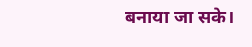बनाया जा सके।